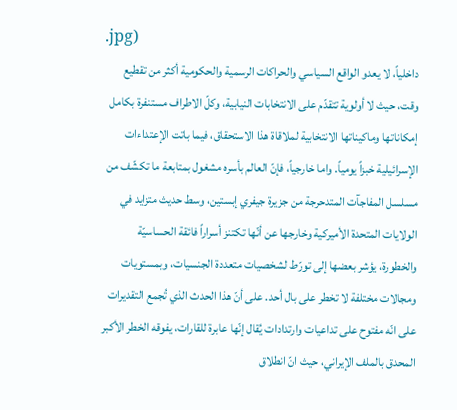.jpg)
داخلياً، لا يعدو الواقع السياسي والحراكات الرسمية والحكومية أكثر من تقطيع وقت، حيث لا أولوية تتقدّم على الانتخابات النيابية، وكلّ الاطراف مستنفرة بكامل إمكاناتها وماكيناتها الانتخابية لملاقاة هذا الاستحقاق، فيما باتت الإعتداءات الإسرائيلية خبزاً يومياً. واما خارجياً، فإنّ العالم بأسره مشغول بمتابعة ما تكشّف من مسلسل المفاجآت المتدحرجة من جزيرة جيفري إبستين، وسط حديث متزايد في الولايات المتحدة الأميركية وخارجها عن أنّها تكتنز أسراراً فائقة الحساسيّة والخطورة، يؤشر بعضها إلى تورّط لشخصيات متعددة الجنسيات، وبمستويات ومجالات مختلفة لا تخطر على بال أحد. على أنّ هذا الحدث الذي تُجمع التقديرات على انّه مفتوح على تداعيات وارتدادات يُقال إنّها عابرة للقارات، يفوقه الخطر الأكبر المحدق بالملف الإيراني، حيث انّ انطلاق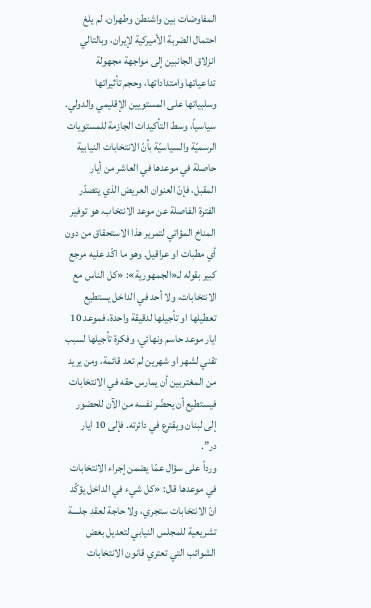المفاوضات بين واشنطن وطهران، لم يلغ احتمال الضربة الأميركية لإيران، وبالتالي انزلاق الجانبين إلى مواجهة مجهولة تداعياتها وامتداداتها، وحجم تأثيراتها وسلبياتها على المستويين الإقليمي والدولي.
سياسياً، وسط التأكيدات الجازمة للمستويات الرسميّة والسياسيّة بأنّ الانتخابات النيابية حاصلة في موعدها في العاشر من أيار المقبل، فإنّ العنوان العريض الذي يتصدّر الفترة الفاصلة عن موعد الانتخاب، هو توفير المناخ المؤاتي لتمرير هذا الاستحقاق من دون أي مطبات او عراقيل. وهو ما اكّد عليه مرجع كبير بقوله لـ«الجمهورية»: «كل الناس مع الانتخابات، ولا أحد في الداخل يستطيع تعطيلها او تأجيلها لدقيقة واحدة، فموعد 10 ايار موعد حاسم ونهائي، وفكرة تأجيلها لسبب تقني لشهر او شهرين لم تعد قائمة، ومن يريد من المغتربين أن يمارس حقه في الانتخابات فيستطيع أن يحضّر نفسه من الآن للحضور إلى لبنان ويقترع في دائرته. فإلى 10 ايار در”.
ورداً على سؤال عمّا يضمن إجراء الانتخابات في موعدها قال: «كل شيء في الداخل يؤكّد انّ الانتخابات ستجري، ولا حاجة لعقد جلسة تشريعية للمجلس النيابي لتعديل بعض الشوائب التي تعتري قانون الانتخابات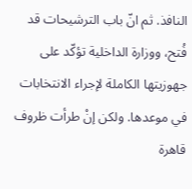النافذ. ثم انّ باب الترشيحات قد فُتح، ووزارة الداخلية تؤكّد على جهوزيتها الكاملة لإجراء الانتخابات في موعدها. ولكن إنْ طرأت ظروف قاهرة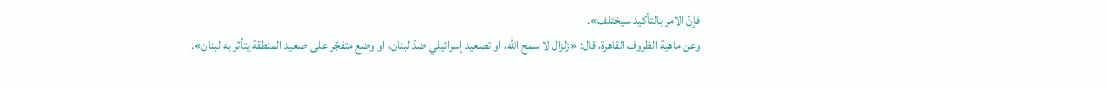فإنّ الامر بالتأكيد سيختلف».
وعن ماهية الظروف القاهرة، قال: «زلزال لا سمح الله، او تصعيد إسرائيلي ضدّ لبنان، او وضع متفجّر على صعيد المنطقة يتأثر به لبنان».